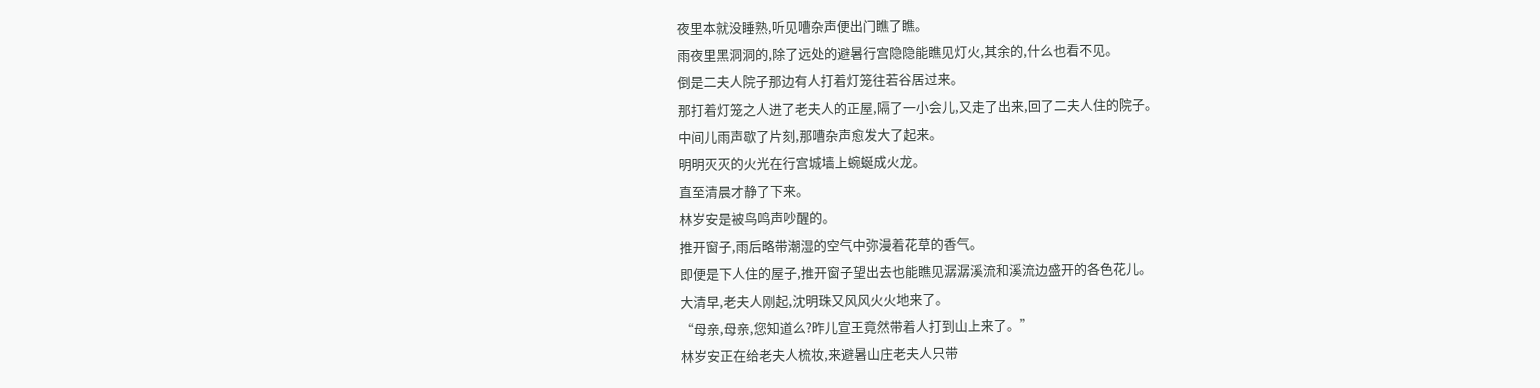夜里本就没睡熟,听见嘈杂声便出门瞧了瞧。
雨夜里黑洞洞的,除了远处的避暑行宫隐隐能瞧见灯火,其余的,什么也看不见。
倒是二夫人院子那边有人打着灯笼往若谷居过来。
那打着灯笼之人进了老夫人的正屋,隔了一小会儿,又走了出来,回了二夫人住的院子。
中间儿雨声歇了片刻,那嘈杂声愈发大了起来。
明明灭灭的火光在行宫城墙上蜿蜒成火龙。
直至清晨才静了下来。
林岁安是被鸟鸣声吵醒的。
推开窗子,雨后略带潮湿的空气中弥漫着花草的香气。
即便是下人住的屋子,推开窗子望出去也能瞧见潺潺溪流和溪流边盛开的各色花儿。
大清早,老夫人刚起,沈明珠又风风火火地来了。
“母亲,母亲,您知道么?昨儿宣王竟然带着人打到山上来了。”
林岁安正在给老夫人梳妆,来避暑山庄老夫人只带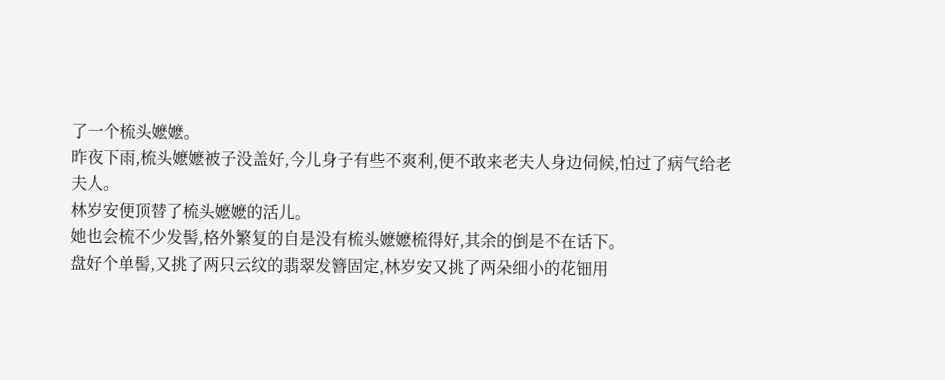了一个梳头嬷嬷。
昨夜下雨,梳头嬷嬷被子没盖好,今儿身子有些不爽利,便不敢来老夫人身边伺候,怕过了病气给老夫人。
林岁安便顶替了梳头嬷嬷的活儿。
她也会梳不少发髻,格外繁复的自是没有梳头嬷嬷梳得好,其余的倒是不在话下。
盘好个单髻,又挑了两只云纹的翡翠发簪固定,林岁安又挑了两朵细小的花钿用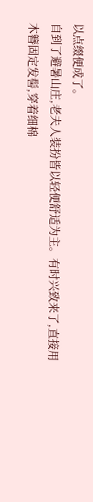以点缀便成了。
自到了避暑山庄,老夫人装扮皆以轻便舒适为主。有时兴致来了,直接用木簪固定发髻,穿着细棉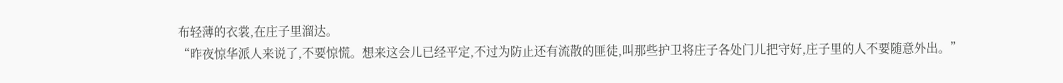布轻薄的衣裳,在庄子里溜达。
“昨夜惊华派人来说了,不要惊慌。想来这会儿已经平定,不过为防止还有流散的匪徒,叫那些护卫将庄子各处门儿把守好,庄子里的人不要随意外出。”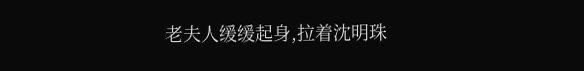老夫人缓缓起身,拉着沈明珠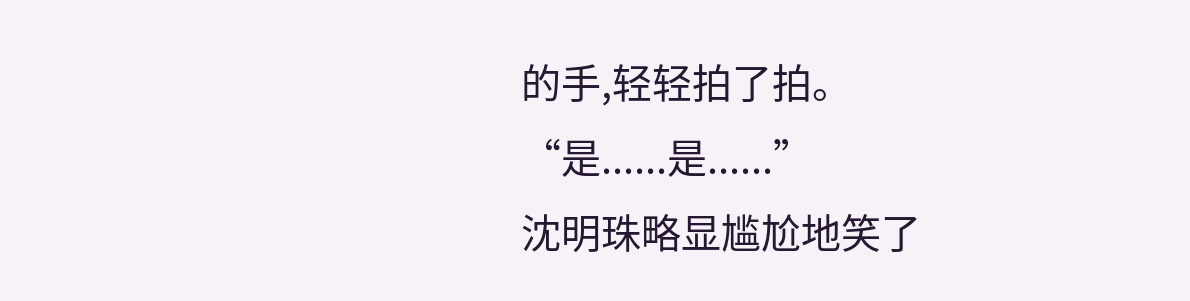的手,轻轻拍了拍。
“是......是......”
沈明珠略显尴尬地笑了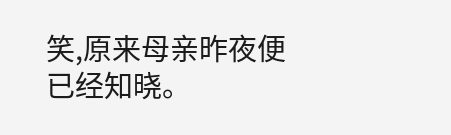笑,原来母亲昨夜便已经知晓。